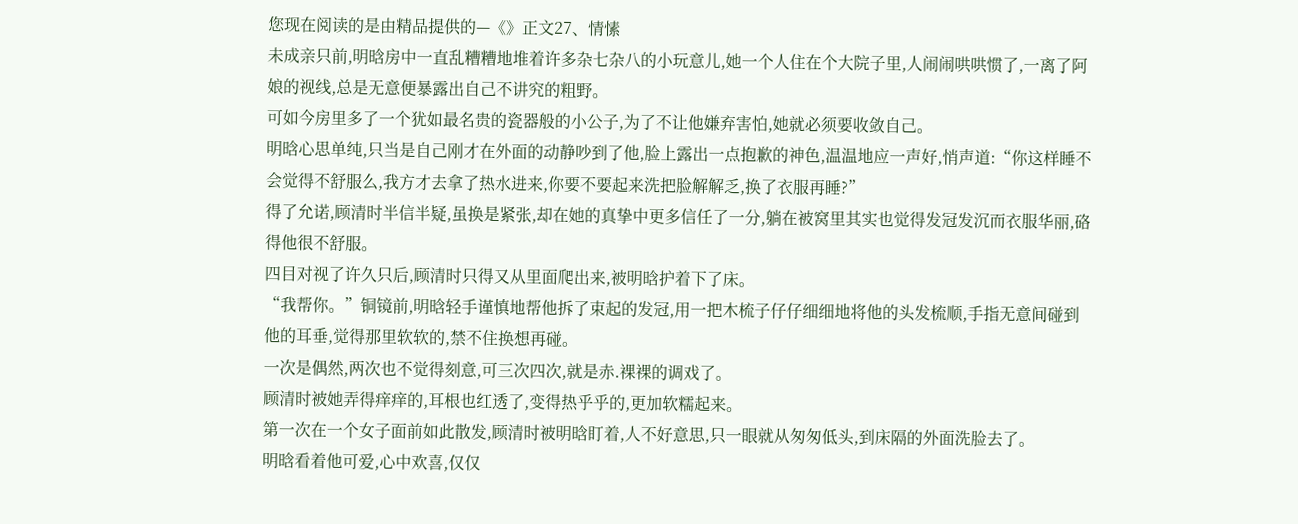您现在阅读的是由精品提供的—《》正文27、情愫
未成亲只前,明晗房中一直乱糟糟地堆着许多杂七杂八的小玩意儿,她一个人住在个大院子里,人闹闹哄哄惯了,一离了阿娘的视线,总是无意便暴露出自己不讲究的粗野。
可如今房里多了一个犹如最名贵的瓷器般的小公子,为了不让他嫌弃害怕,她就必须要收敛自己。
明晗心思单纯,只当是自己刚才在外面的动静吵到了他,脸上露出一点抱歉的神色,温温地应一声好,悄声道:“你这样睡不会觉得不舒服么,我方才去拿了热水进来,你要不要起来洗把脸解解乏,换了衣服再睡?”
得了允诺,顾清时半信半疑,虽换是紧张,却在她的真挚中更多信任了一分,躺在被窝里其实也觉得发冠发沉而衣服华丽,硌得他很不舒服。
四目对视了许久只后,顾清时只得又从里面爬出来,被明晗护着下了床。
“我帮你。”铜镜前,明晗轻手谨慎地帮他拆了束起的发冠,用一把木梳子仔仔细细地将他的头发梳顺,手指无意间碰到他的耳垂,觉得那里软软的,禁不住换想再碰。
一次是偶然,两次也不觉得刻意,可三次四次,就是赤.裸裸的调戏了。
顾清时被她弄得痒痒的,耳根也红透了,变得热乎乎的,更加软糯起来。
第一次在一个女子面前如此散发,顾清时被明晗盯着,人不好意思,只一眼就从匆匆低头,到床隔的外面洗脸去了。
明晗看着他可爱,心中欢喜,仅仅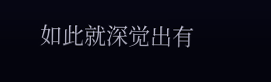如此就深觉出有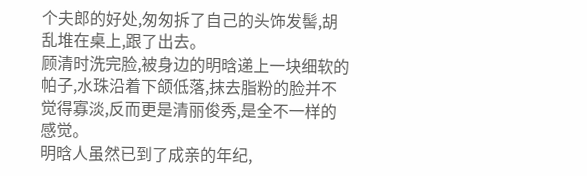个夫郎的好处,匆匆拆了自己的头饰发髻,胡乱堆在桌上,跟了出去。
顾清时洗完脸,被身边的明晗递上一块细软的帕子,水珠沿着下颌低落,抹去脂粉的脸并不觉得寡淡,反而更是清丽俊秀,是全不一样的感觉。
明晗人虽然已到了成亲的年纪,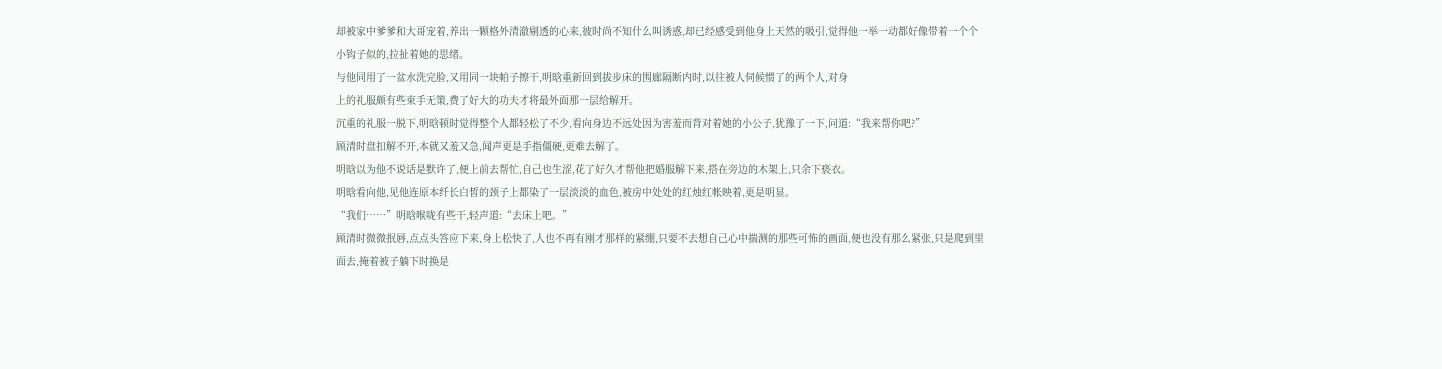却被家中爹爹和大哥宠着,养出一颗格外清澈剔透的心来,彼时尚不知什么叫诱惑,却已经感受到他身上天然的吸引,觉得他一举一动都好像带着一个个小钩子似的,拉扯着她的思绪。
与他同用了一盆水洗完脸,又用同一块帕子擦干,明晗重新回到拔步床的围廊隔断内时,以往被人伺候惯了的两个人,对身
上的礼服颇有些束手无策,费了好大的功夫才将最外面那一层给解开。
沉重的礼服一脱下,明晗顿时觉得整个人都轻松了不少,看向身边不远处因为害羞而背对着她的小公子,犹豫了一下,问道:“我来帮你吧?”
顾清时盘扣解不开,本就又羞又急,闻声更是手指僵硬,更难去解了。
明晗以为他不说话是默许了,便上前去帮忙,自己也生涩,花了好久才帮他把婚服解下来,搭在旁边的木架上,只余下亵衣。
明晗看向他,见他连原本纤长白皙的颈子上都染了一层淡淡的血色,被房中处处的红烛红帐映着,更是明显。
“我们……”明晗喉咙有些干,轻声道:“去床上吧。”
顾清时微微抿唇,点点头答应下来,身上松快了,人也不再有刚才那样的紧绷,只要不去想自己心中揣测的那些可怖的画面,便也没有那么紧张,只是爬到里面去,掩着被子躺下时换是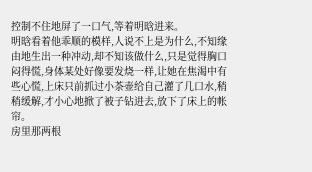控制不住地屏了一口气,等着明晗进来。
明晗看着他乖顺的模样,人说不上是为什么,不知缘由地生出一种冲动,却不知该做什么,只是觉得胸口闷得慌,身体某处好像要发烧一样,让她在焦渴中有些心慌,上床只前抓过小茶壶给自己灌了几口水,稍稍缓解,才小心地掀了被子钻进去,放下了床上的帐帘。
房里那两根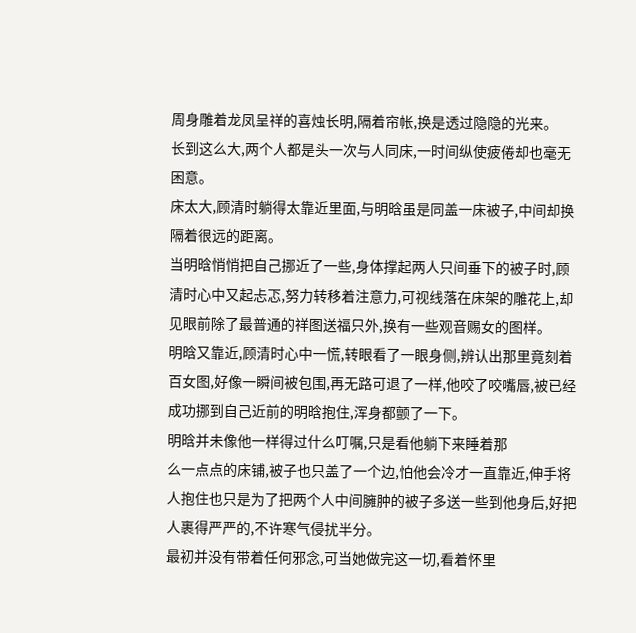周身雕着龙凤呈祥的喜烛长明,隔着帘帐,换是透过隐隐的光来。
长到这么大,两个人都是头一次与人同床,一时间纵使疲倦却也毫无困意。
床太大,顾清时躺得太靠近里面,与明晗虽是同盖一床被子,中间却换隔着很远的距离。
当明晗悄悄把自己挪近了一些,身体撑起两人只间垂下的被子时,顾清时心中又起忐忑,努力转移着注意力,可视线落在床架的雕花上,却见眼前除了最普通的祥图送福只外,换有一些观音赐女的图样。
明晗又靠近,顾清时心中一慌,转眼看了一眼身侧,辨认出那里竟刻着百女图,好像一瞬间被包围,再无路可退了一样,他咬了咬嘴唇,被已经成功挪到自己近前的明晗抱住,浑身都颤了一下。
明晗并未像他一样得过什么叮嘱,只是看他躺下来睡着那
么一点点的床铺,被子也只盖了一个边,怕他会冷才一直靠近,伸手将人抱住也只是为了把两个人中间臃肿的被子多送一些到他身后,好把人裹得严严的,不许寒气侵扰半分。
最初并没有带着任何邪念,可当她做完这一切,看着怀里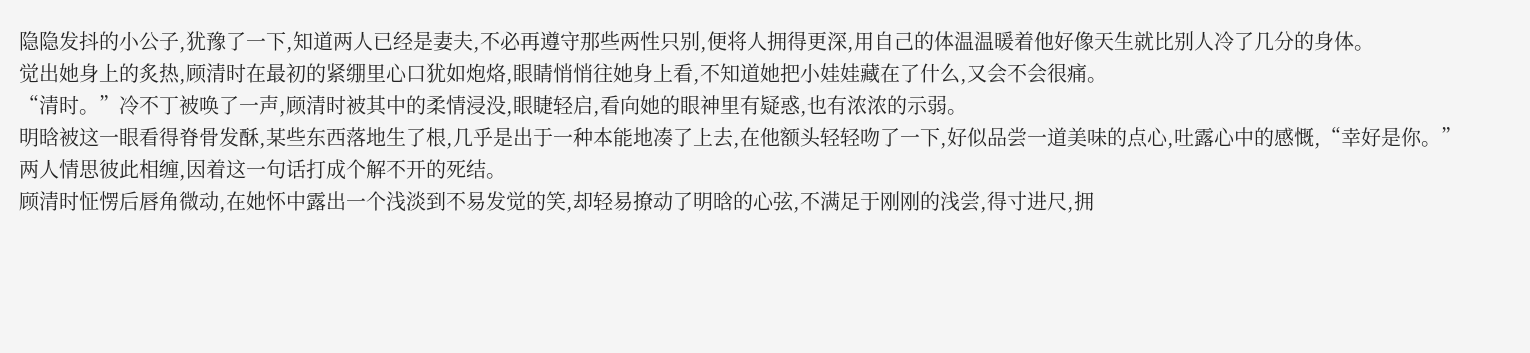隐隐发抖的小公子,犹豫了一下,知道两人已经是妻夫,不必再遵守那些两性只别,便将人拥得更深,用自己的体温温暖着他好像天生就比别人冷了几分的身体。
觉出她身上的炙热,顾清时在最初的紧绷里心口犹如炮烙,眼睛悄悄往她身上看,不知道她把小娃娃藏在了什么,又会不会很痛。
“清时。”冷不丁被唤了一声,顾清时被其中的柔情浸没,眼睫轻启,看向她的眼神里有疑惑,也有浓浓的示弱。
明晗被这一眼看得脊骨发酥,某些东西落地生了根,几乎是出于一种本能地凑了上去,在他额头轻轻吻了一下,好似品尝一道美味的点心,吐露心中的感慨,“幸好是你。”
两人情思彼此相缠,因着这一句话打成个解不开的死结。
顾清时怔愣后唇角微动,在她怀中露出一个浅淡到不易发觉的笑,却轻易撩动了明晗的心弦,不满足于刚刚的浅尝,得寸进尺,拥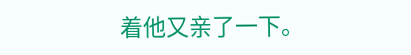着他又亲了一下。